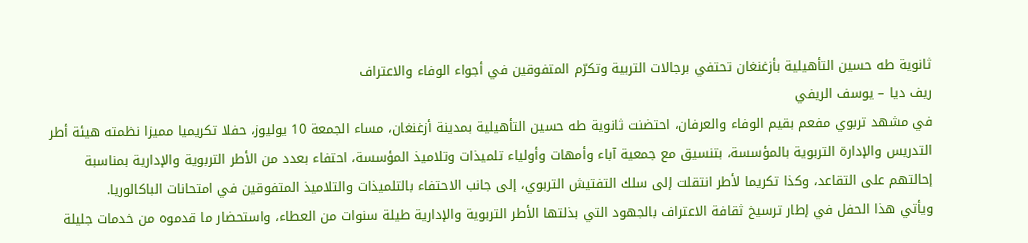ثانوية طه حسين التأهيلية بأزغنغان تحتفي برجالات التربية وتكرّم المتفوقين في أجواء الوفاء والاعتراف
ريف ديا – يوسف الريفي
في مشهد تربوي مفعم بقيم الوفاء والعرفان، احتضنت ثانوية طه حسين التأهيلية بمدينة أزغنغان، مساء الجمعة 10 يوليوز، حفلا تكريميا مميزا نظمته هيئة أطر التدريس والإدارة التربوية بالمؤسسة، بتنسيق مع جمعية آباء وأمهات وأولياء تلميذات وتلاميذ المؤسسة، احتفاء بعدد من الأطر التربوية والإدارية بمناسبة إحالتهم على التقاعد، وكذا تكريما لأطر انتقلت إلى سلك التفتيش التربوي، إلى جانب الاحتفاء بالتلميذات والتلاميذ المتفوقين في امتحانات الباكالوريا.
ويأتي هذا الحفل في إطار ترسيخ ثقافة الاعتراف بالجهود التي بذلتها الأطر التربوية والإدارية طيلة سنوات من العطاء، واستحضار ما قدموه من خدمات جليلة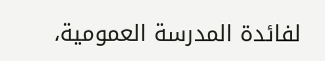لفائدة المدرسة العمومية،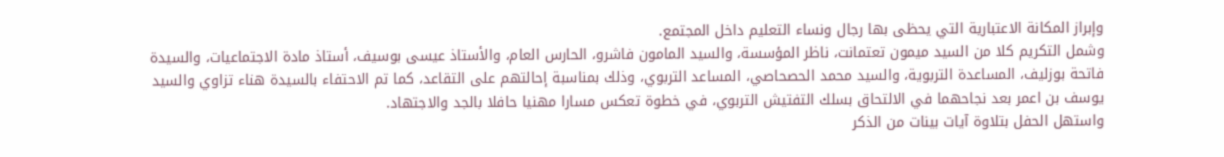وإبراز المكانة الاعتبارية التي يحظى بها رجال ونساء التعليم داخل المجتمع.
وشمل التكريم كلا من السيد ميمون تعتمانت، ناظر المؤسسة، والسيد المامون فاشرو، الحارس العام، والأستاذ عيسى بوسيف، أستاذ مادة الاجتماعيات، والسيدة فاتحة بوزليف، المساعدة التربوية، والسيد محمد الحصحاصي، المساعد التربوي، وذلك بمناسبة إحالتهم على التقاعد، كما تم الاحتفاء بالسيدة هناء تزاوي والسيد يوسف بن اعمر بعد نجاحهما في الالتحاق بسلك التفتيش التربوي، في خطوة تعكس مسارا مهنيا حافلا بالجد والاجتهاد.
واستهل الحفل بتلاوة آيات بينات من الذكر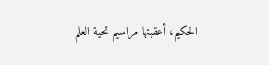الحكيم، أعقبتها مراسيم تحية العلم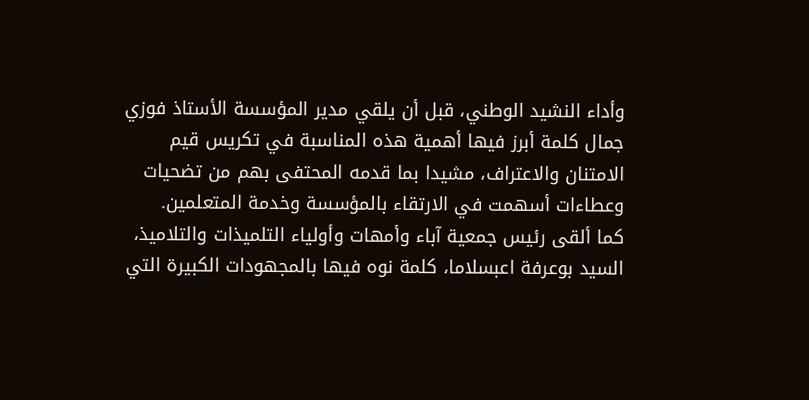وأداء النشيد الوطني، قبل أن يلقي مدير المؤسسة الأستاذ فوزي جمال كلمة أبرز فيها أهمية هذه المناسبة في تكريس قيم الامتنان والاعتراف، مشيدا بما قدمه المحتفى بهم من تضحيات وعطاءات أسهمت في الارتقاء بالمؤسسة وخدمة المتعلمين.
كما ألقى رئيس جمعية آباء وأمهات وأولياء التلميذات والتلاميذ، السيد بوعرفة اعبسلاما، كلمة نوه فيها بالمجهودات الكبيرة التي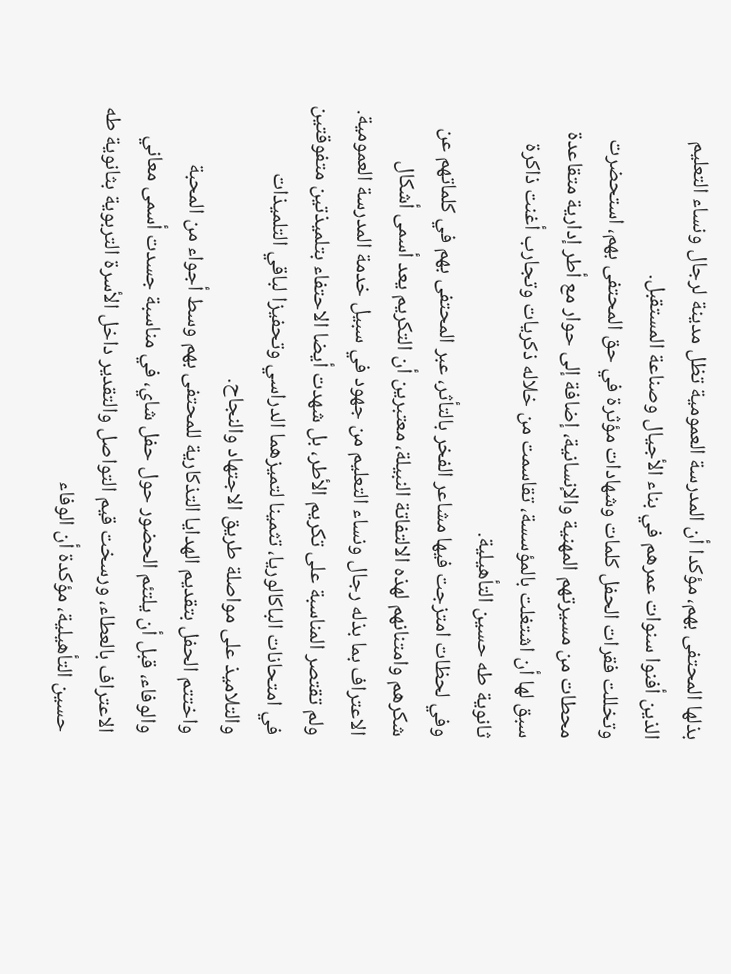بذلها المحتفى بهم، مؤكدا أن المدرسة العمومية تظل مدينة لرجال ونساء التعليم الذين أفنوا سنوات عمرهم في بناء الأجيال وصناعة المستقبل.
وتخللت فقرات الحفل كلمات وشهادات مؤثرة في حق المحتفى بهم، استحضرت محطات من مسيرتهم المهنية والإنسانية، إضافة إلى حوار مع أطر إدارية متقاعدة سبق لها أن اشتغلت بالمؤسسة، تقاسمت من خلاله ذكريات وتجارب أغنت ذاكرة ثانوية طه حسين التأهيلية.
وفي لحظات امتزجت فيها مشاعر الفخر بالتأثر، عبر المحتفى بهم في كلماتهم عن شكرهم وامتنانهم لهذه الالتفاتة النبيلة، معتبرين أن التكريم يعد أسمى أشكال الاعتراف بما بذله رجال ونساء التعليم من جهود في سبيل خدمة المدرسة العمومية.
ولم تقتصر المناسبة على تكريم الأطر، بل شهدت أيضا الاحتفاء بتلميذتين متفوقتين في امتحانات الباكالوريا، تثمينا لتميزهما الدراسي وتحفيزا لباقي التلميذات والتلاميذ على مواصلة طريق الاجتهاد والنجاح.
واختتم الحفل بتقديم الهدايا التذكارية للمحتفى بهم وسط أجواء من المحبة والوفاء، قبل أن يلتئم الحضور حول حفل شاي، في مناسبة جسدت أسمى معاني الاعتراف بالعطاء، ورسخت قيم التواصل والتقدير داخل الأسرة التربوية بثانوية طه حسين التأهيلية، مؤكدة أن الوفاء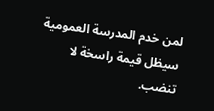لمن خدم المدرسة العمومية سيظل قيمة راسخة لا تنضب.